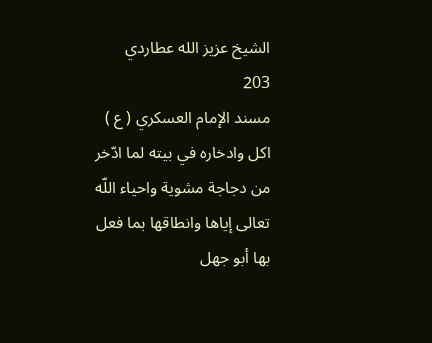الشيخ عزيز الله عطاردي
203
مسند الإمام العسكري ( ع )
اكل وادخاره في بيته لما ادّخر من دجاجة مشوية واحياء اللّه تعالى إياها وانطاقها بما فعل بها أبو جهل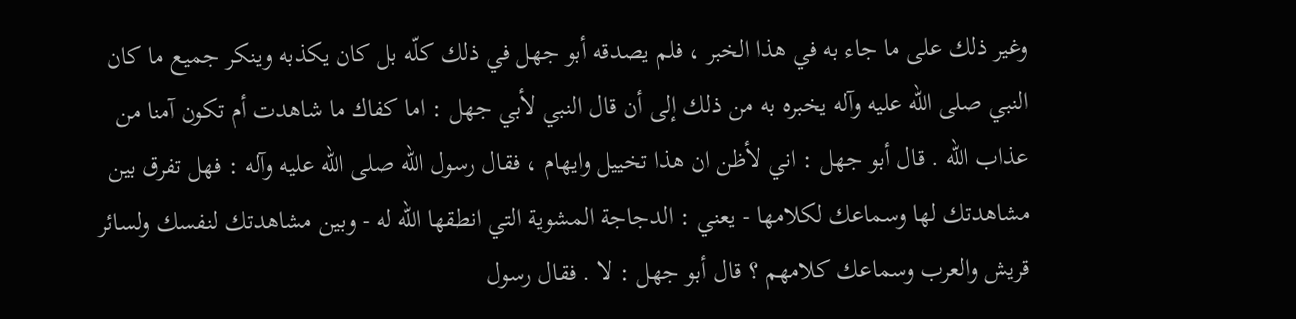وغير ذلك على ما جاء به في هذا الخبر ، فلم يصدقه أبو جهل في ذلك كلّه بل كان يكذبه وينكر جميع ما كان النبي صلى اللّه عليه وآله يخبره به من ذلك إلى أن قال النبي لأبي جهل : اما كفاك ما شاهدت أم تكون آمنا من عذاب اللّه . قال أبو جهل : اني لأظن ان هذا تخييل وايهام ، فقال رسول اللّه صلى اللّه عليه وآله : فهل تفرق بين مشاهدتك لها وسماعك لكلامها - يعني : الدجاجة المشوية التي انطقها اللّه له - وبين مشاهدتك لنفسك ولسائر قريش والعرب وسماعك كلامهم ؟ قال أبو جهل : لا . فقال رسول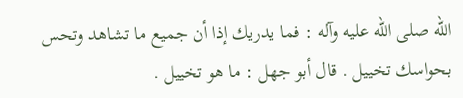اللّه صلى اللّه عليه وآله : فما يدريك إذا أن جميع ما تشاهد وتحس بحواسك تخييل . قال أبو جهل : ما هو تخييل .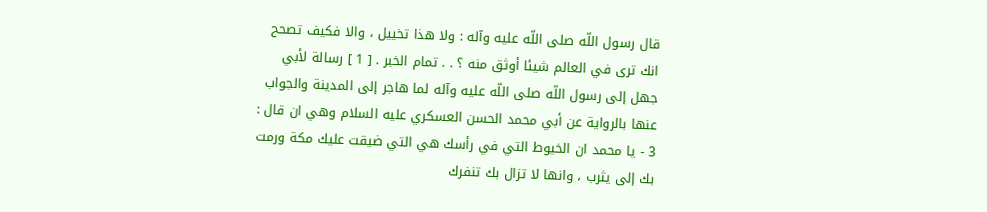قال رسول اللّه صلى اللّه عليه وآله : ولا هذا تخييل ، والا فكيف تصحح انك ترى في العالم شيئا أوثق منه ؟ . . تمام الخبر . [ 1 ] رسالة لأبي جهل إلى رسول اللّه صلى اللّه عليه وآله لما هاجر إلى المدينة والجواب عنها بالرواية عن أبي محمد الحسن العسكري عليه السلام وهي ان قال : 3 - يا محمد ان الخيوط التي في رأسك هي التي ضيقت عليك مكة ورمت بك إلى يثرب ، وانها لا تزال بك تنفرك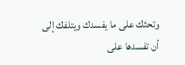وتحثك على ما يفسدك ويتلفك إلى أن تفسدها على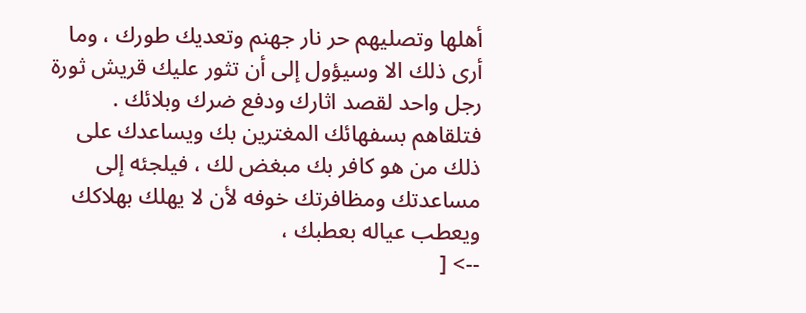أهلها وتصليهم حر نار جهنم وتعديك طورك ، وما أرى ذلك الا وسيؤول إلى أن تثور عليك قريش ثورة رجل واحد لقصد اثارك ودفع ضرك وبلائك . فتلقاهم بسفهائك المغترين بك ويساعدك على ذلك من هو كافر بك مبغض لك ، فيلجئه إلى مساعدتك ومظافرتك خوفه لأن لا يهلك بهلاكك ويعطب عياله بعطبك ،
--> [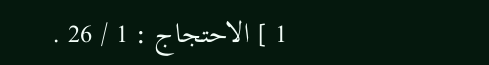1 ] الاحتجاج : 1 / 26 .